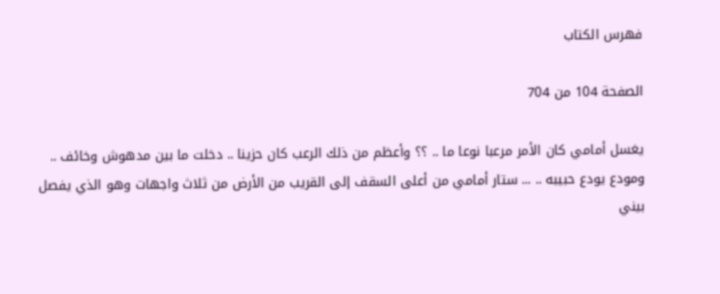فهرس الكتاب

الصفحة 104 من 704

يغسل أمامي كان الأمر مرعبا نوعا ما .. ؟؟ وأعظم من ذلك الرعب كان حزينا .. دخلت ما بين مدهوش وخائف .. ومودع يودع حبيبه .. ... ستار أمامي من أعلى السقف إلى القريب من الأرض من ثلاث واجهات وهو الذي يفصل بيني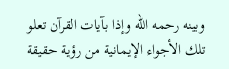وبينه رحمه الله وإذا بآيات القرآن تعلو تلك الأجواء الإيمانية من رؤية حقيقة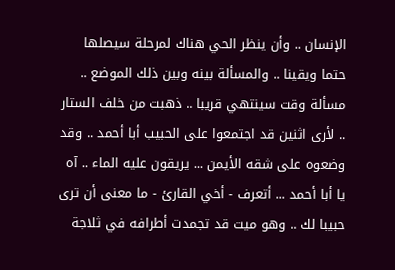الإنسان .. وأن ينظر الحي هناك لمرحلة سيصلها حتما ويقينا .. والمسألة بينه وبين ذلك الموضع .. مسألة وقت سينتهي قريبا .. ذهبت من خلف الستار .. لأرى اثنين قد اجتمعوا على الحبيب أبا أحمد .. وقد وضعوه على شقه الأيمن ... يريقون عليه الماء .. آه يا أبا أحمد ... أتعرف - أخي القارئ - ما معنى أن ترى حبيبا لك .. وهو ميت قد تجمدت أطرافه في ثلاجة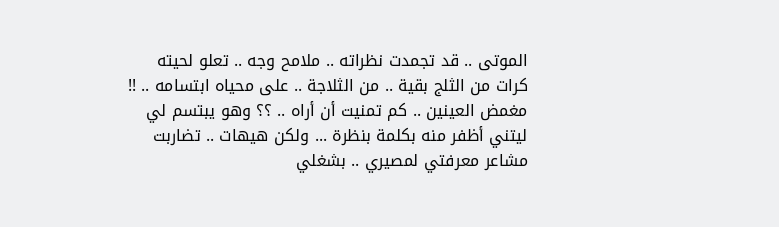الموتى .. قد تجمدت نظراته .. ملامح وجه .. تعلو لحيته كرات من الثلج بقية .. من الثلاجة .. على محياه ابتسامه .. !! مغمض العينين .. كم تمنيت أن أراه .. ؟؟ وهو يبتسم لي ليتني أظفر منه بكلمة بنظرة ... ولكن هيهات .. تضاربت مشاعر معرفتي لمصيري .. بشغلي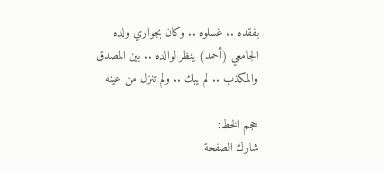بفقده .. غسلوه .. وكان بجواري ولده الجامعي (أحمد) ينظر لوالده .. بين المصدق والمكذب .. لم يبك .. ولم تنزل من عينه

حجم الخط:
شارك الصفحة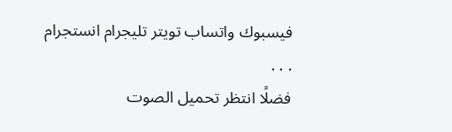فيسبوك واتساب تويتر تليجرام انستجرام
. . .
فضلًا انتظر تحميل الصوت